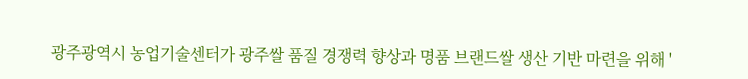광주광역시 농업기술센터가 광주쌀 품질 경쟁력 향상과 명품 브랜드쌀 생산 기반 마련을 위해 '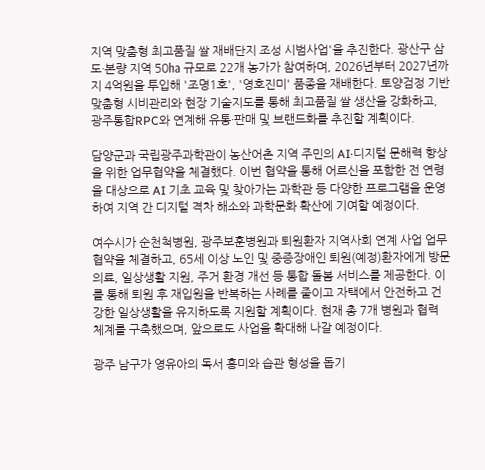지역 맞춤형 최고품질 쌀 재배단지 조성 시범사업'을 추진한다. 광산구 삼도·본량 지역 50㏊ 규모로 22개 농가가 참여하며, 2026년부터 2027년까지 4억원을 투입해 '조명1호', '영호진미' 품종을 재배한다. 토양검정 기반 맞춤형 시비관리와 현장 기술지도를 통해 최고품질 쌀 생산을 강화하고, 광주통합RPC와 연계해 유통·판매 및 브랜드화를 추진할 계획이다.

담양군과 국립광주과학관이 농산어촌 지역 주민의 AI·디지털 문해력 향상을 위한 업무협약을 체결했다. 이번 협약을 통해 어르신을 포함한 전 연령을 대상으로 AI 기초 교육 및 찾아가는 과학관 등 다양한 프로그램을 운영하여 지역 간 디지털 격차 해소와 과학문화 확산에 기여할 예정이다.

여수시가 순천척병원, 광주보훈병원과 퇴원환자 지역사회 연계 사업 업무협약을 체결하고, 65세 이상 노인 및 중증장애인 퇴원(예정)환자에게 방문 의료, 일상생활 지원, 주거 환경 개선 등 통합 돌봄 서비스를 제공한다. 이를 통해 퇴원 후 재입원을 반복하는 사례를 줄이고 자택에서 안전하고 건강한 일상생활을 유지하도록 지원할 계획이다. 현재 총 7개 병원과 협력 체계를 구축했으며, 앞으로도 사업을 확대해 나갈 예정이다.

광주 남구가 영유아의 독서 흥미와 습관 형성을 돕기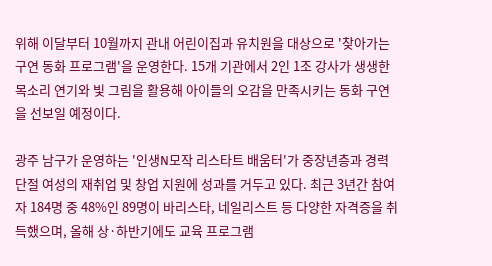위해 이달부터 10월까지 관내 어린이집과 유치원을 대상으로 '찾아가는 구연 동화 프로그램'을 운영한다. 15개 기관에서 2인 1조 강사가 생생한 목소리 연기와 빛 그림을 활용해 아이들의 오감을 만족시키는 동화 구연을 선보일 예정이다.

광주 남구가 운영하는 '인생N모작 리스타트 배움터'가 중장년층과 경력 단절 여성의 재취업 및 창업 지원에 성과를 거두고 있다. 최근 3년간 참여자 184명 중 48%인 89명이 바리스타, 네일리스트 등 다양한 자격증을 취득했으며, 올해 상·하반기에도 교육 프로그램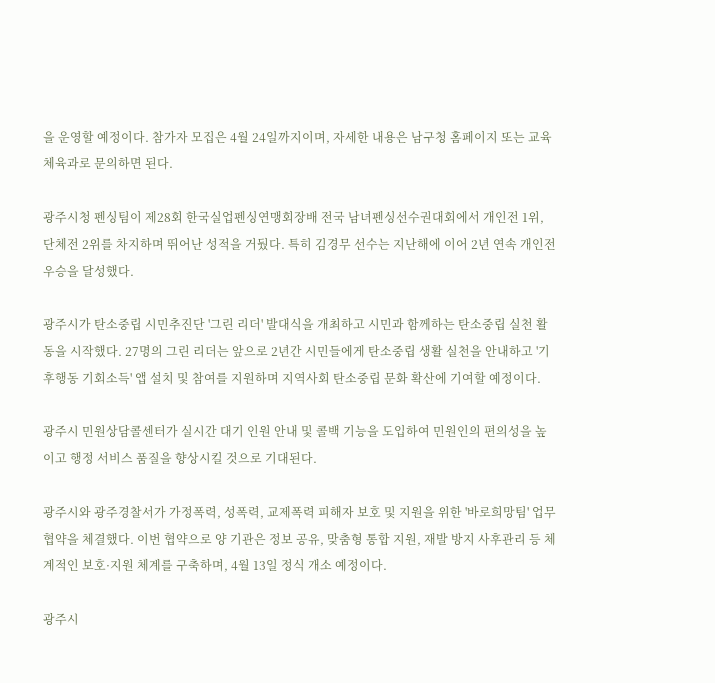을 운영할 예정이다. 참가자 모집은 4월 24일까지이며, 자세한 내용은 남구청 홈페이지 또는 교육체육과로 문의하면 된다.

광주시청 펜싱팀이 제28회 한국실업펜싱연맹회장배 전국 남녀펜싱선수권대회에서 개인전 1위, 단체전 2위를 차지하며 뛰어난 성적을 거뒀다. 특히 김경무 선수는 지난해에 이어 2년 연속 개인전 우승을 달성했다.

광주시가 탄소중립 시민추진단 '그린 리더' 발대식을 개최하고 시민과 함께하는 탄소중립 실천 활동을 시작했다. 27명의 그린 리더는 앞으로 2년간 시민들에게 탄소중립 생활 실천을 안내하고 '기후행동 기회소득' 앱 설치 및 참여를 지원하며 지역사회 탄소중립 문화 확산에 기여할 예정이다.

광주시 민원상담콜센터가 실시간 대기 인원 안내 및 콜백 기능을 도입하여 민원인의 편의성을 높이고 행정 서비스 품질을 향상시킬 것으로 기대된다.

광주시와 광주경찰서가 가정폭력, 성폭력, 교제폭력 피해자 보호 및 지원을 위한 '바로희망팀' 업무협약을 체결했다. 이번 협약으로 양 기관은 정보 공유, 맞춤형 통합 지원, 재발 방지 사후관리 등 체계적인 보호·지원 체계를 구축하며, 4월 13일 정식 개소 예정이다.

광주시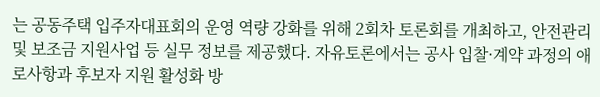는 공동주택 입주자대표회의 운영 역량 강화를 위해 2회차 토론회를 개최하고, 안전관리 및 보조금 지원사업 등 실무 정보를 제공했다. 자유토론에서는 공사 입찰·계약 과정의 애로사항과 후보자 지원 활성화 방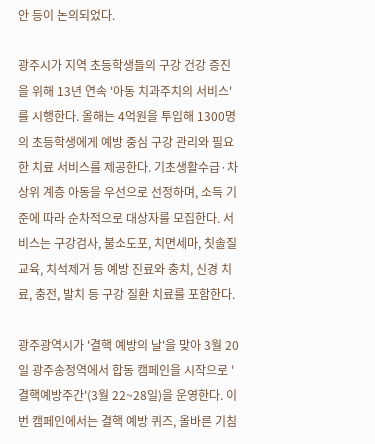안 등이 논의되었다.

광주시가 지역 초등학생들의 구강 건강 증진을 위해 13년 연속 '아동 치과주치의 서비스'를 시행한다. 올해는 4억원을 투입해 1300명의 초등학생에게 예방 중심 구강 관리와 필요한 치료 서비스를 제공한다. 기초생활수급·차상위 계층 아동을 우선으로 선정하며, 소득 기준에 따라 순차적으로 대상자를 모집한다. 서비스는 구강검사, 불소도포, 치면세마, 칫솔질 교육, 치석제거 등 예방 진료와 충치, 신경 치료, 충전, 발치 등 구강 질환 치료를 포함한다.

광주광역시가 '결핵 예방의 날'을 맞아 3월 20일 광주송정역에서 합동 캠페인을 시작으로 '결핵예방주간'(3월 22~28일)을 운영한다. 이번 캠페인에서는 결핵 예방 퀴즈, 올바른 기침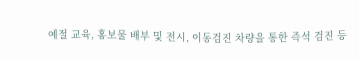예절 교육, 홍보물 배부 및 전시, 이동검진 차량을 통한 즉석 검진 등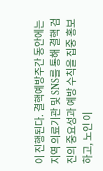이 진행된다. 결핵예방주간 동안에는 지역 의료기관 및 SNS를 통해 결핵 검진의 중요성과 예방 수칙을 집중 홍보하고, 노인 이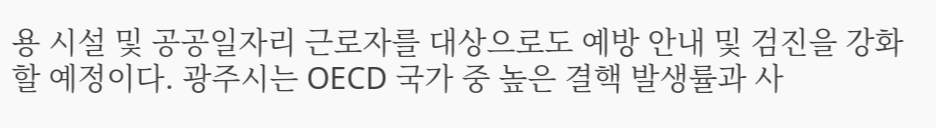용 시설 및 공공일자리 근로자를 대상으로도 예방 안내 및 검진을 강화할 예정이다. 광주시는 OECD 국가 중 높은 결핵 발생률과 사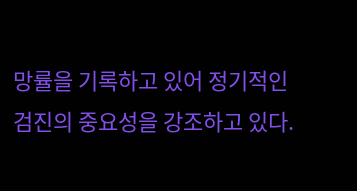망률을 기록하고 있어 정기적인 검진의 중요성을 강조하고 있다.